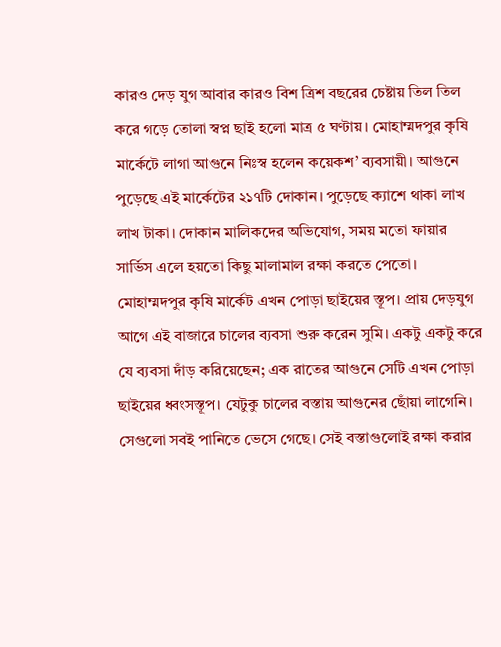কারও দেড় যুগ আবার কারও বিশ ত্রিশ বছরের চেষ্টায় তিল তিল করে গড়ে তোলা স্বপ্ন ছাই হলো মাত্র ৫ ঘণ্টায়। মোহাম্মদপুর কৃষি মার্কেটে লাগা আগুনে নিঃস্ব হলেন কয়েকশ’ ব্যবসায়ী। আগুনে পুড়েছে এই মার্কেটের ২১৭টি দোকান। পুড়েছে ক্যাশে থাকা লাখ লাখ টাকা। দোকান মালিকদের অভিযোগ, সময় মতো ফায়ার সার্ভিস এলে হয়তো কিছু মালামাল রক্ষা করতে পেতো।
মোহাম্মদপুর কৃষি মার্কেট এখন পোড়া ছাইয়ের স্তূপ। প্রায় দেড়যুগ আগে এই বাজারে চালের ব্যবসা শুরু করেন সুমি। একটু একটু করে যে ব্যবসা দাঁড় করিয়েছেন; এক রাতের আগুনে সেটি এখন পোড়া ছাইয়ের ধ্বংসস্তূপ। যেটুকু চালের বস্তায় আগুনের ছোঁয়া লাগেনি। সেগুলো সবই পানিতে ভেসে গেছে। সেই বস্তাগুলোই রক্ষা করার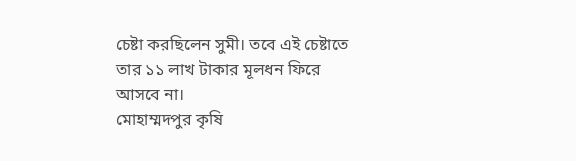চেষ্টা করছিলেন সুমী। তবে এই চেষ্টাতে তার ১১ লাখ টাকার মূলধন ফিরে আসবে না।
মোহাম্মদপুর কৃষি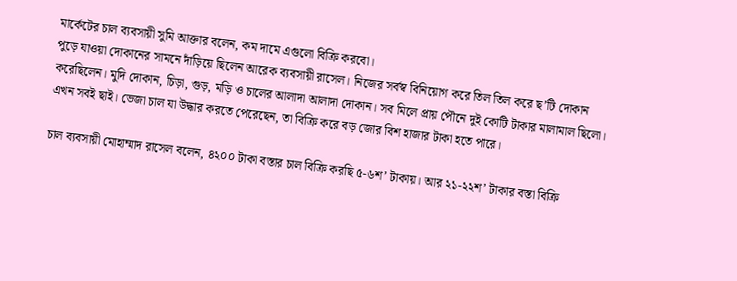মার্কেটের চাল ব্যবসায়ী সুমি আক্তার বলেন, কম দামে এগুলো বিক্রি করবো।
পুড়ে যাওয়া দোকানের সামনে দাঁড়িয়ে ছিলেন আরেক ব্যবসায়ী রাসেল। নিজের সর্বস্ব বিনিয়োগ করে তিল তিল করে ছ’টি দোকান করেছিলেন। মুদি দোকান, চিড়া, গুড়, মড়ি ও চালের আলাদা আলাদা দোকান। সব মিলে প্রায় পৌনে দুই কোটি টাকার মালামাল ছিলো। এখন সবই ছাই। ভেজা চাল যা উদ্ধার করতে পেরেছেন, তা বিক্রি করে বড় জোর বিশ হাজার টাকা হতে পারে।

চাল ব্যবসায়ী মোহাম্মাদ রাসেল বলেন, ৪২০০ টাকা বস্তার চাল বিক্রি করছি ৫-৬শ’ টাকায়। আর ২১-২২শ’ টাকার বস্তা বিক্রি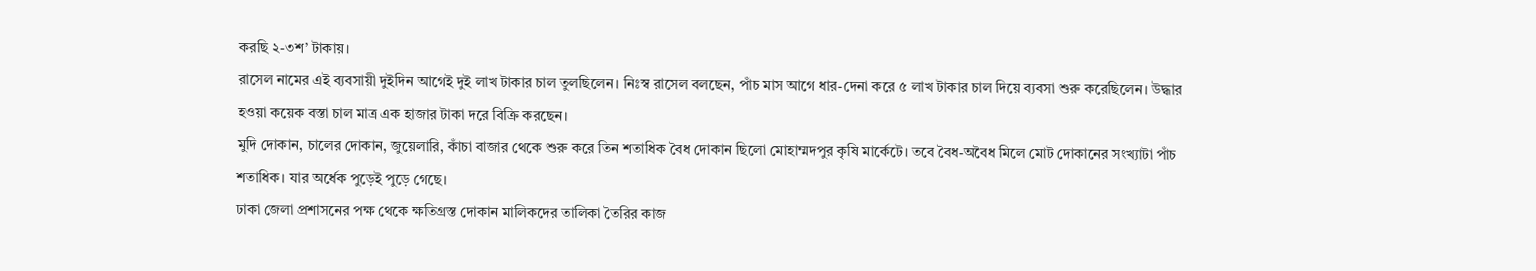করছি ২-৩শ’ টাকায়।
রাসেল নামের এই ব্যবসায়ী দুইদিন আগেই দুই লাখ টাকার চাল তুলছিলেন। নিঃস্ব রাসেল বলছেন, পাঁচ মাস আগে ধার-দেনা করে ৫ লাখ টাকার চাল দিয়ে ব্যবসা শুরু করেছিলেন। উদ্ধার হওয়া কয়েক বস্তা চাল মাত্র এক হাজার টাকা দরে বিক্রি করছেন।
মুদি দোকান, চালের দোকান, জুয়েলারি, কাঁচা বাজার থেকে শুরু করে তিন শতাধিক বৈধ দোকান ছিলো মোহাম্মদপুর কৃষি মার্কেটে। তবে বৈধ-অবৈধ মিলে মোট দোকানের সংখ্যাটা পাঁচ শতাধিক। যার অর্ধেক পুড়েই পুড়ে গেছে।
ঢাকা জেলা প্রশাসনের পক্ষ থেকে ক্ষতিগ্রস্ত দোকান মালিকদের তালিকা তৈরির কাজ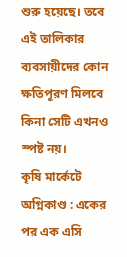শুরু হয়েছে। তবে এই তালিকার ব্যবসায়ীদের কোন ক্ষতিপূরণ মিলবে কিনা সেটি এখনও স্পষ্ট নয়।
কৃষি মার্কেটে অগ্নিকাণ্ড : একের পর এক এসি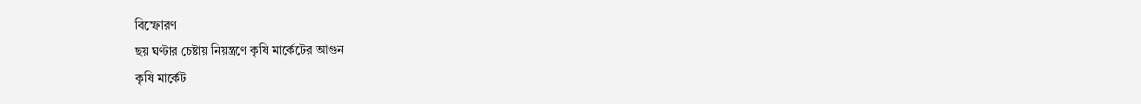বিস্ফোরণ
ছয় ঘণ্টার চেষ্টায় নিয়ন্ত্রণে কৃষি মার্কেটের আগুন
কৃষি মার্কেট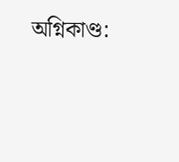অগ্নিকাণ্ড: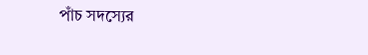পাঁচ সদস্যের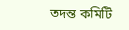তদন্ত কমিটি